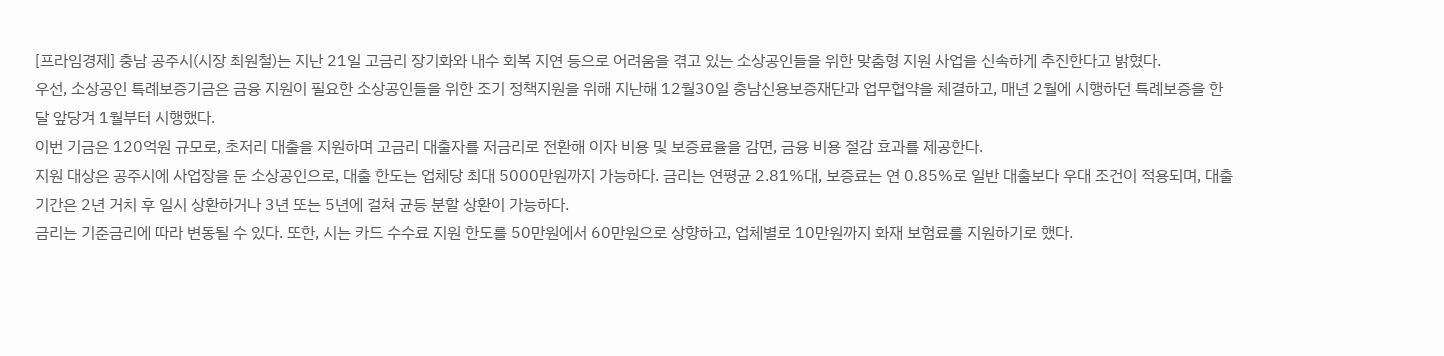[프라임경제] 충남 공주시(시장 최원철)는 지난 21일 고금리 장기화와 내수 회복 지연 등으로 어려움을 겪고 있는 소상공인들을 위한 맞춤형 지원 사업을 신속하게 추진한다고 밝혔다.
우선, 소상공인 특례보증기금은 금융 지원이 필요한 소상공인들을 위한 조기 정책지원을 위해 지난해 12월30일 충남신용보증재단과 업무협약을 체결하고, 매년 2월에 시행하던 특례보증을 한 달 앞당겨 1월부터 시행했다.
이번 기금은 120억원 규모로, 초저리 대출을 지원하며 고금리 대출자를 저금리로 전환해 이자 비용 및 보증료율을 감면, 금융 비용 절감 효과를 제공한다.
지원 대상은 공주시에 사업장을 둔 소상공인으로, 대출 한도는 업체당 최대 5000만원까지 가능하다. 금리는 연평균 2.81%대, 보증료는 연 0.85%로 일반 대출보다 우대 조건이 적용되며, 대출 기간은 2년 거치 후 일시 상환하거나 3년 또는 5년에 걸쳐 균등 분할 상환이 가능하다.
금리는 기준금리에 따라 변동될 수 있다. 또한, 시는 카드 수수료 지원 한도를 50만원에서 60만원으로 상향하고, 업체별로 10만원까지 화재 보험료를 지원하기로 했다.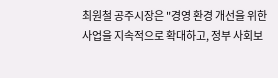최원철 공주시장은 "경영 환경 개선을 위한 사업을 지속적으로 확대하고, 정부 사회보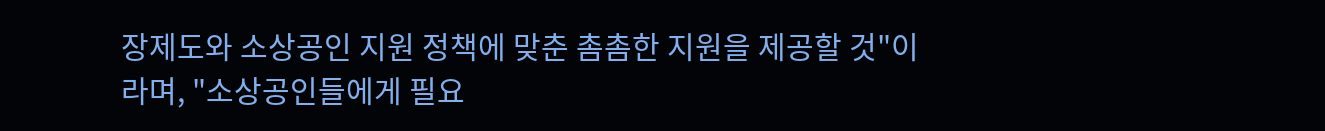장제도와 소상공인 지원 정책에 맞춘 촘촘한 지원을 제공할 것"이라며, "소상공인들에게 필요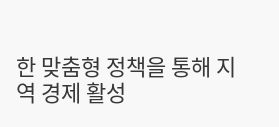한 맞춤형 정책을 통해 지역 경제 활성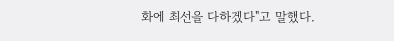화에 최선을 다하겠다"고 말했다.